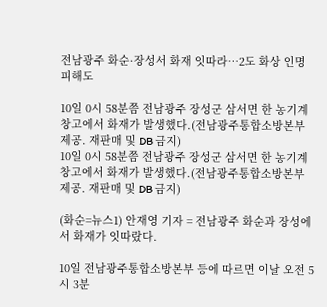전남광주 화순·장성서 화재 잇따라…2도 화상 인명 피해도

10일 0시 58분쯤 전남광주 장성군 삼서면 한 농기계 창고에서 화재가 발생했다.(전남광주통합소방본부 제공. 재판매 및 DB 금지)
10일 0시 58분쯤 전남광주 장성군 삼서면 한 농기계 창고에서 화재가 발생했다.(전남광주통합소방본부 제공. 재판매 및 DB 금지)

(화순=뉴스1) 안재영 기자 = 전남광주 화순과 장성에서 화재가 잇따랐다.

10일 전남광주통합소방본부 등에 따르면 이날 오전 5시 3분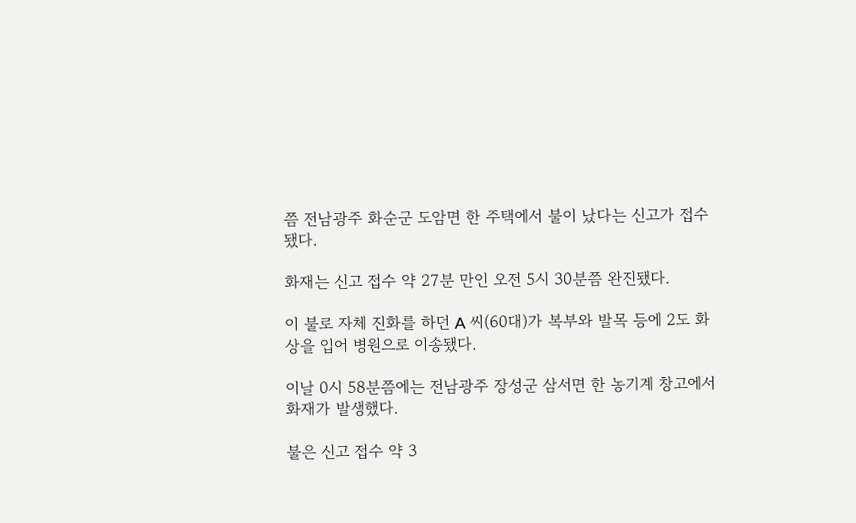쯤 전남광주 화순군 도암면 한 주택에서 불이 났다는 신고가 접수됐다.

화재는 신고 접수 약 27분 만인 오전 5시 30분쯤 완진됐다.

이 불로 자체 진화를 하던 A 씨(60대)가 복부와 발목 등에 2도 화상을 입어 병원으로 이송됐다.

이날 0시 58분쯤에는 전남광주 장성군 삼서면 한 농기계 창고에서 화재가 발생했다.

불은 신고 접수 약 3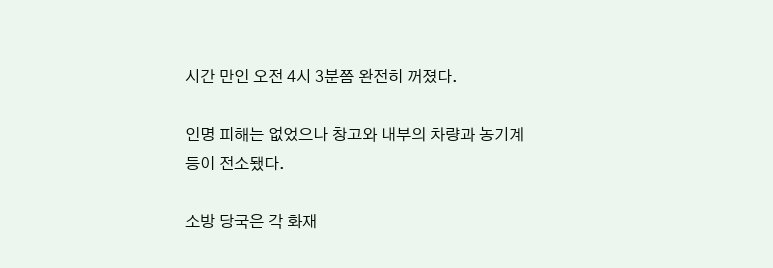시간 만인 오전 4시 3분쯤 완전히 꺼졌다.

인명 피해는 없었으나 창고와 내부의 차량과 농기계 등이 전소됐다.

소방 당국은 각 화재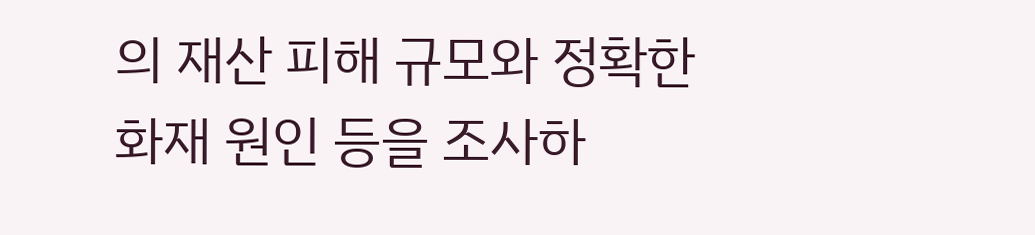의 재산 피해 규모와 정확한 화재 원인 등을 조사하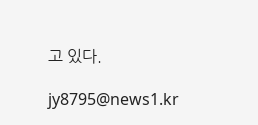고 있다.

jy8795@news1.kr